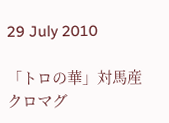29 July 2010

「トロの華」対馬産クロマグ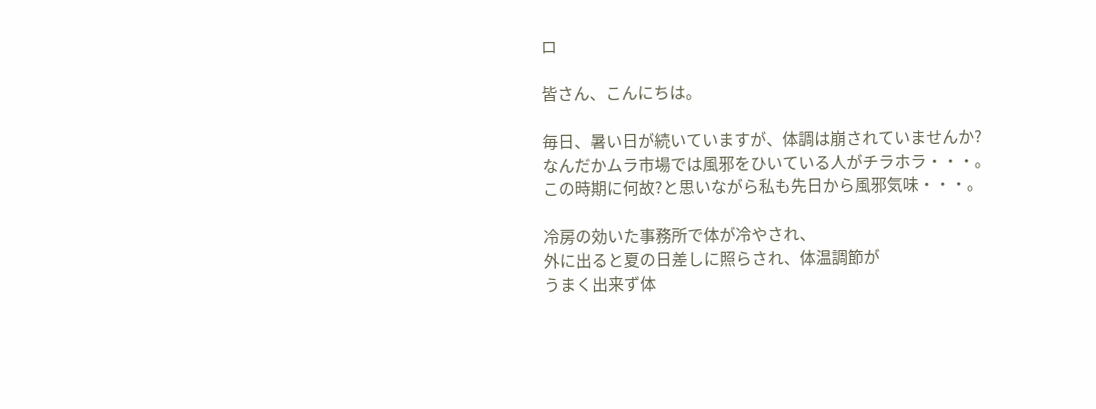ロ

皆さん、こんにちは。

毎日、暑い日が続いていますが、体調は崩されていませんか?
なんだかムラ市場では風邪をひいている人がチラホラ・・・。
この時期に何故?と思いながら私も先日から風邪気味・・・。

冷房の効いた事務所で体が冷やされ、
外に出ると夏の日差しに照らされ、体温調節が
うまく出来ず体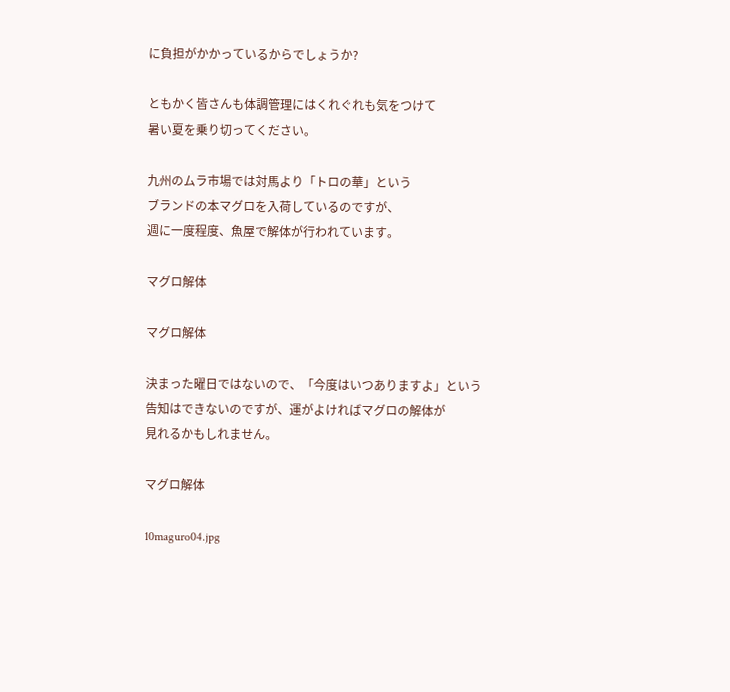に負担がかかっているからでしょうか?

ともかく皆さんも体調管理にはくれぐれも気をつけて
暑い夏を乗り切ってください。

九州のムラ市場では対馬より「トロの華」という
ブランドの本マグロを入荷しているのですが、
週に一度程度、魚屋で解体が行われています。

マグロ解体

マグロ解体

決まった曜日ではないので、「今度はいつありますよ」という
告知はできないのですが、運がよければマグロの解体が
見れるかもしれません。

マグロ解体

10maguro04.jpg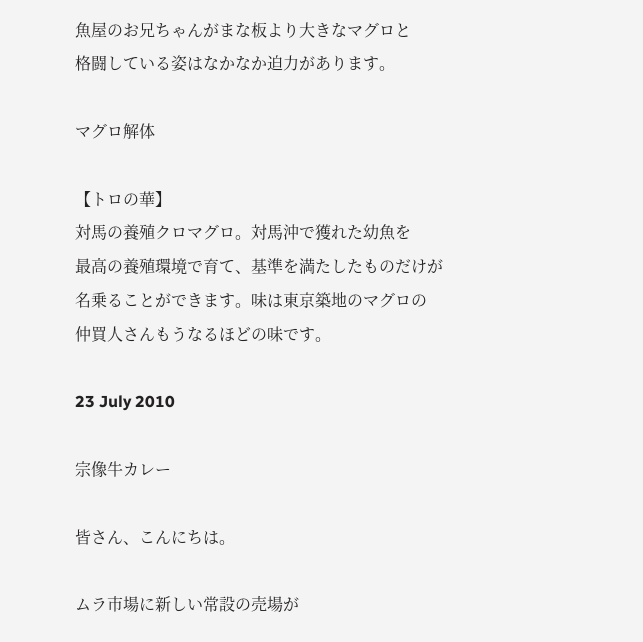魚屋のお兄ちゃんがまな板より大きなマグロと
格闘している姿はなかなか迫力があります。

マグロ解体

【トロの華】
対馬の養殖クロマグロ。対馬沖で獲れた幼魚を
最高の養殖環境で育て、基準を満たしたものだけが
名乗ることができます。味は東京築地のマグロの
仲買人さんもうなるほどの味です。

23 July 2010

宗像牛カレー

皆さん、こんにちは。

ムラ市場に新しい常設の売場が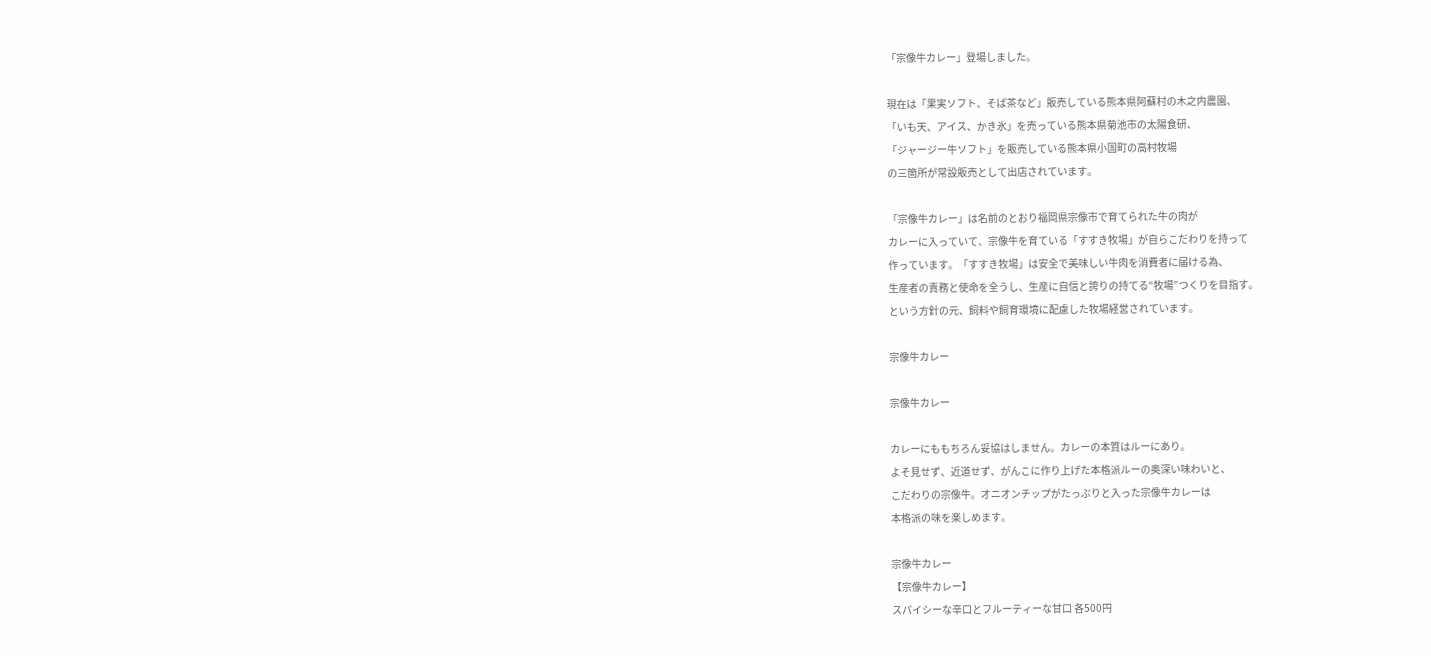「宗像牛カレー」登場しました。

現在は「果実ソフト、そば茶など」販売している熊本県阿蘇村の木之内農園、
「いも天、アイス、かき氷」を売っている熊本県菊池市の太陽食研、
「ジャージー牛ソフト」を販売している熊本県小国町の高村牧場
の三箇所が常設販売として出店されています。

「宗像牛カレー」は名前のとおり福岡県宗像市で育てられた牛の肉が
カレーに入っていて、宗像牛を育ている「すすき牧場」が自らこだわりを持って
作っています。「すすき牧場」は安全で美味しい牛肉を消費者に届ける為、
生産者の責務と使命を全うし、生産に自信と誇りの持てる“牧場”つくりを目指す。
という方針の元、飼料や飼育環境に配慮した牧場経営されています。

宗像牛カレー

宗像牛カレー

カレーにももちろん妥協はしません。カレーの本質はルーにあり。
よそ見せず、近道せず、がんこに作り上げた本格派ルーの奥深い味わいと、
こだわりの宗像牛。オニオンチップがたっぷりと入った宗像牛カレーは
本格派の味を楽しめます。

宗像牛カレー
【宗像牛カレー】
スパイシーな辛口とフルーティーな甘口 各500円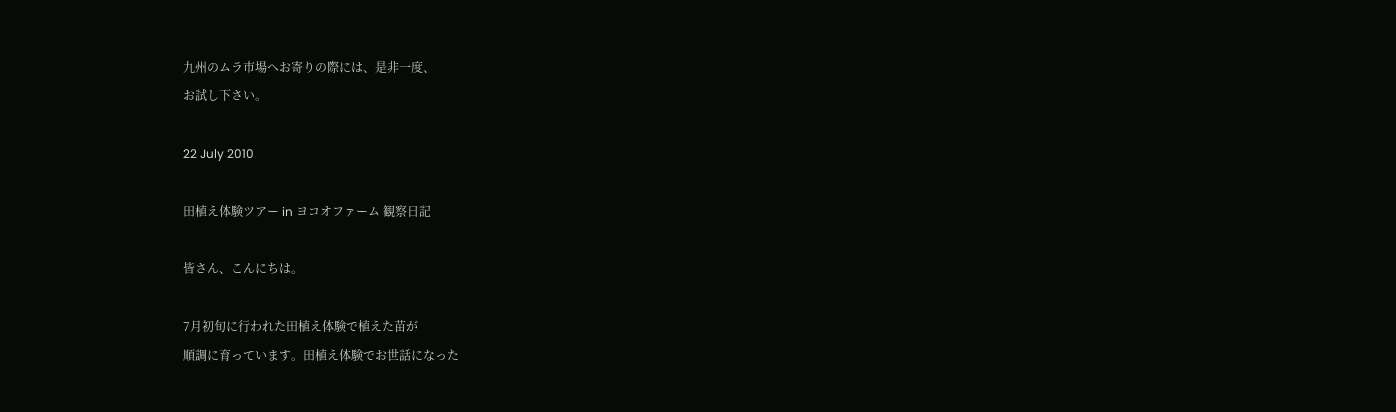九州のムラ市場へお寄りの際には、是非一度、
お試し下さい。

22 July 2010

田植え体験ツアー in ヨコオファーム 観察日記

皆さん、こんにちは。

7月初旬に行われた田植え体験で植えた苗が
順調に育っています。田植え体験でお世話になった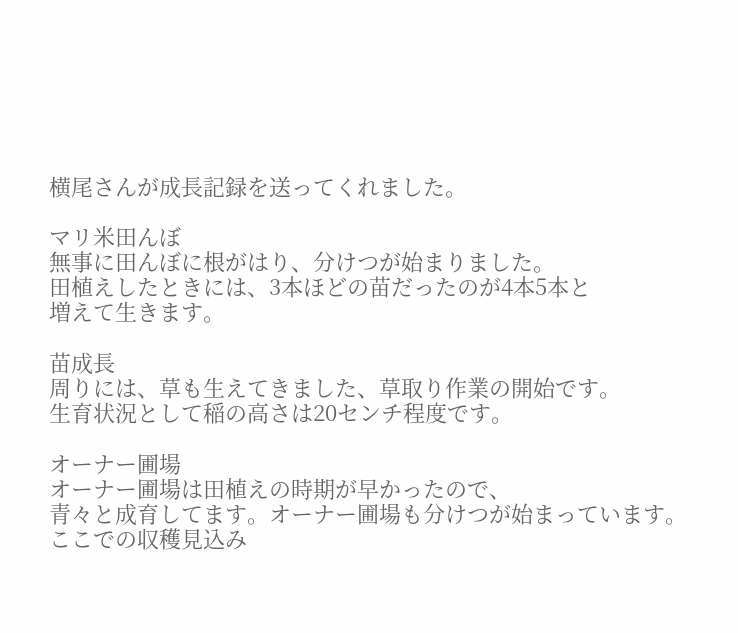横尾さんが成長記録を送ってくれました。

マリ米田んぼ
無事に田んぼに根がはり、分けつが始まりました。
田植えしたときには、3本ほどの苗だったのが4本5本と
増えて生きます。

苗成長
周りには、草も生えてきました、草取り作業の開始です。
生育状況として稲の高さは20センチ程度です。

オーナー圃場
オーナー圃場は田植えの時期が早かったので、
青々と成育してます。オーナー圃場も分けつが始まっています。
ここでの収穫見込み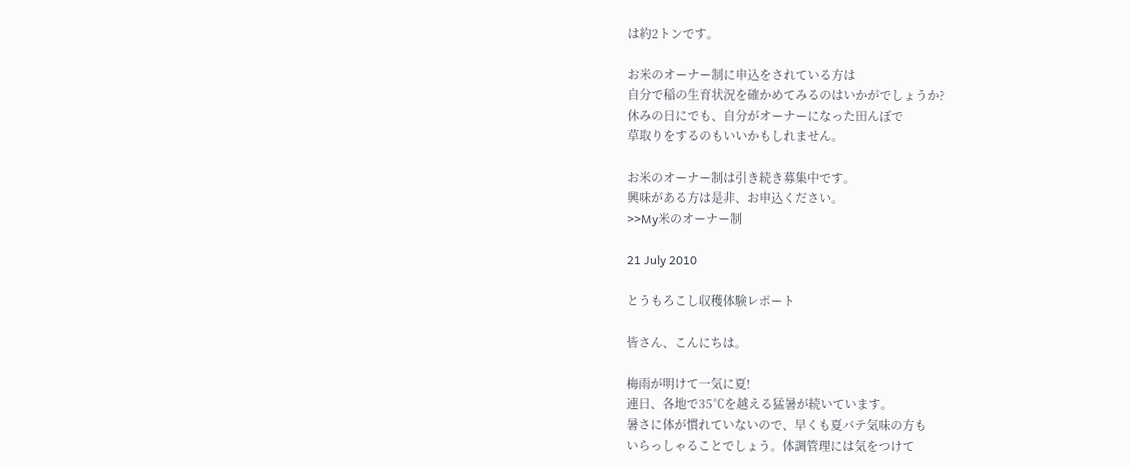は約2トンです。

お米のオーナー制に申込をされている方は
自分で稲の生育状況を確かめてみるのはいかがでしょうか?
休みの日にでも、自分がオーナーになった田んぼで
草取りをするのもいいかもしれません。

お米のオーナー制は引き続き募集中です。
興味がある方は是非、お申込ください。
>>My米のオーナー制

21 July 2010

とうもろこし収穫体験レポート

皆さん、こんにちは。

梅雨が明けて一気に夏!
連日、各地で35℃を越える猛暑が続いています。
暑さに体が慣れていないので、早くも夏バテ気味の方も
いらっしゃることでしょう。体調管理には気をつけて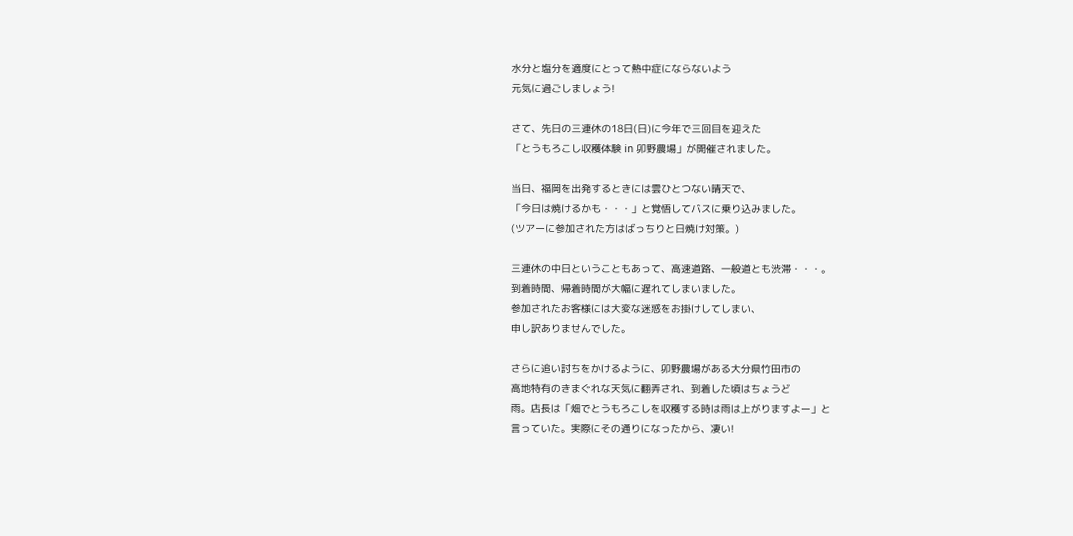水分と塩分を適度にとって熱中症にならないよう
元気に過ごしましょう!

さて、先日の三連休の18日(日)に今年で三回目を迎えた
「とうもろこし収穫体験 in 卯野農場」が開催されました。

当日、福岡を出発するときには雲ひとつない晴天で、
「今日は焼けるかも・・・」と覚悟してバスに乗り込みました。
(ツアーに参加された方はばっちりと日焼け対策。)

三連休の中日ということもあって、高速道路、一般道とも渋滞・・・。
到着時間、帰着時間が大幅に遅れてしまいました。
参加されたお客様には大変な迷惑をお掛けしてしまい、
申し訳ありませんでした。

さらに追い討ちをかけるように、卯野農場がある大分県竹田市の
高地特有のきまぐれな天気に翻弄され、到着した頃はちょうど
雨。店長は「畑でとうもろこしを収穫する時は雨は上がりますよー」と
言っていた。実際にその通りになったから、凄い!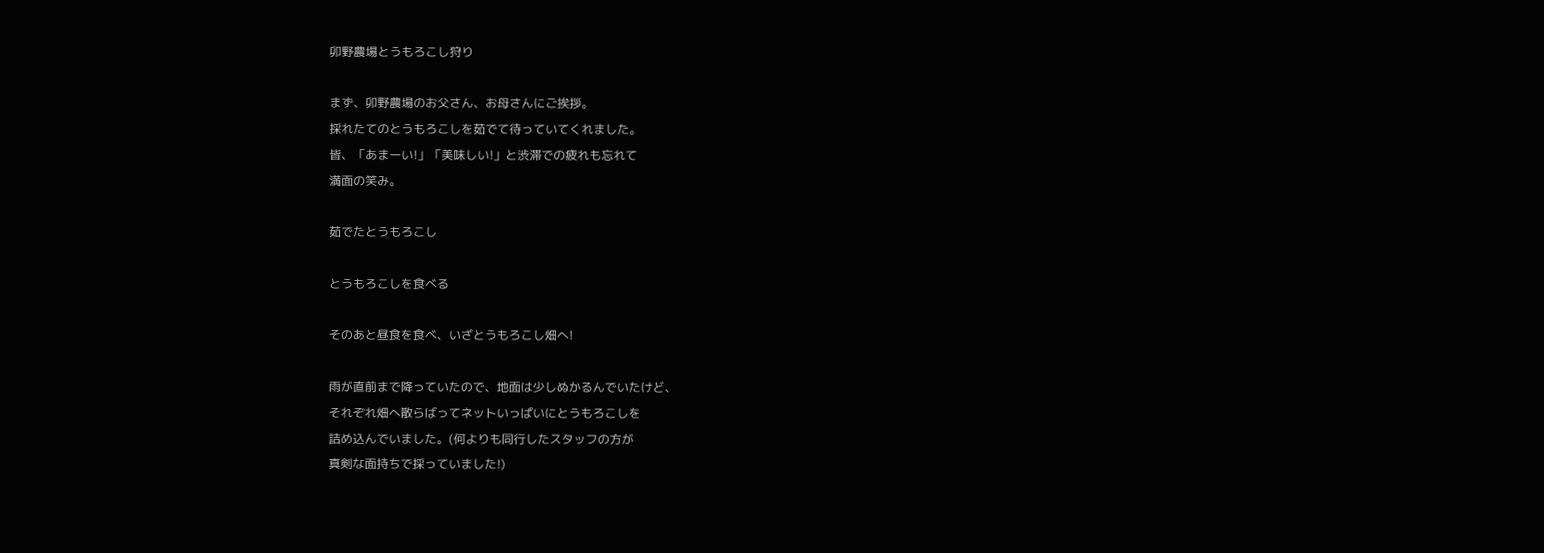卯野農場とうもろこし狩り

まず、卯野農場のお父さん、お母さんにご挨拶。
採れたてのとうもろこしを茹でて待っていてくれました。
皆、「あまーい!」「美味しい!」と渋滞での疲れも忘れて
満面の笑み。

茹でたとうもろこし

とうもろこしを食べる

そのあと昼食を食べ、いざとうもろこし畑へ!

雨が直前まで降っていたので、地面は少しぬかるんでいたけど、
それぞれ畑へ散らばってネットいっぱいにとうもろこしを
詰め込んでいました。(何よりも同行したスタッフの方が
真剣な面持ちで採っていました!)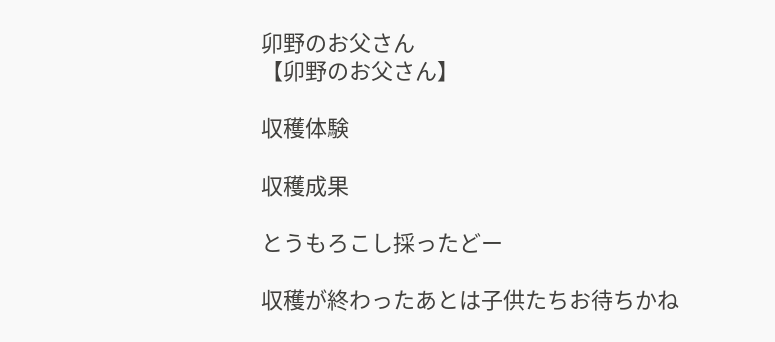卯野のお父さん
【卯野のお父さん】

収穫体験

収穫成果

とうもろこし採ったどー

収穫が終わったあとは子供たちお待ちかね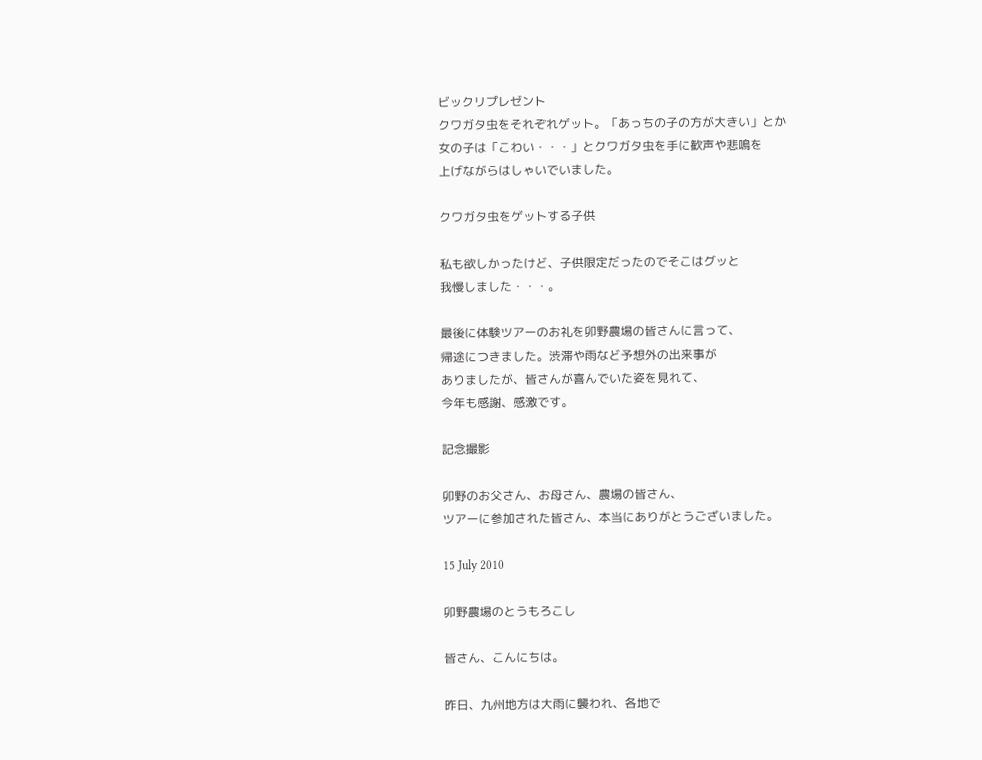ビックリプレゼント
クワガタ虫をそれぞれゲット。「あっちの子の方が大きい」とか
女の子は「こわい・・・」とクワガタ虫を手に歓声や悲鳴を
上げながらはしゃいでいました。

クワガタ虫をゲットする子供

私も欲しかったけど、子供限定だったのでそこはグッと
我慢しました・・・。

最後に体験ツアーのお礼を卯野農場の皆さんに言って、
帰途につきました。渋滞や雨など予想外の出来事が
ありましたが、皆さんが喜んでいた姿を見れて、
今年も感謝、感激です。

記念撮影

卯野のお父さん、お母さん、農場の皆さん、
ツアーに参加された皆さん、本当にありがとうございました。

15 July 2010

卯野農場のとうもろこし

皆さん、こんにちは。

昨日、九州地方は大雨に襲われ、各地で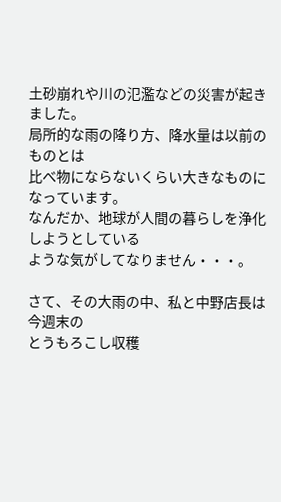土砂崩れや川の氾濫などの災害が起きました。
局所的な雨の降り方、降水量は以前のものとは
比べ物にならないくらい大きなものになっています。
なんだか、地球が人間の暮らしを浄化しようとしている
ような気がしてなりません・・・。

さて、その大雨の中、私と中野店長は今週末の
とうもろこし収穫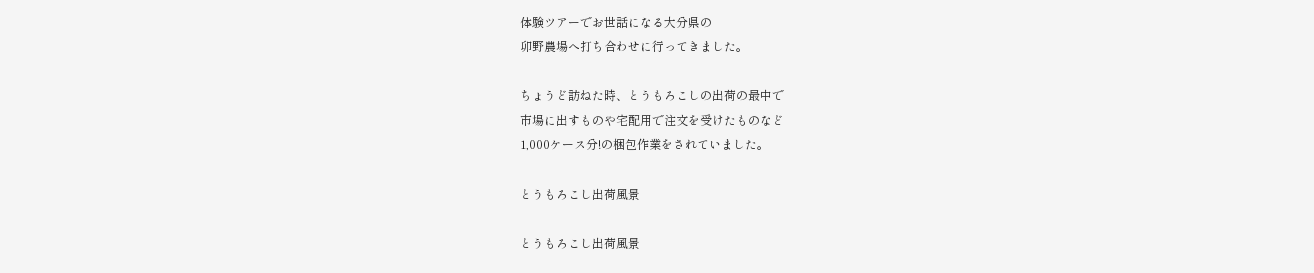体験ツアーでお世話になる大分県の
卯野農場へ打ち合わせに行ってきました。

ちょうど訪ねた時、とうもろこしの出荷の最中で
市場に出すものや宅配用で注文を受けたものなど
1,000ケース分!の梱包作業をされていました。

とうもろこし出荷風景

とうもろこし出荷風景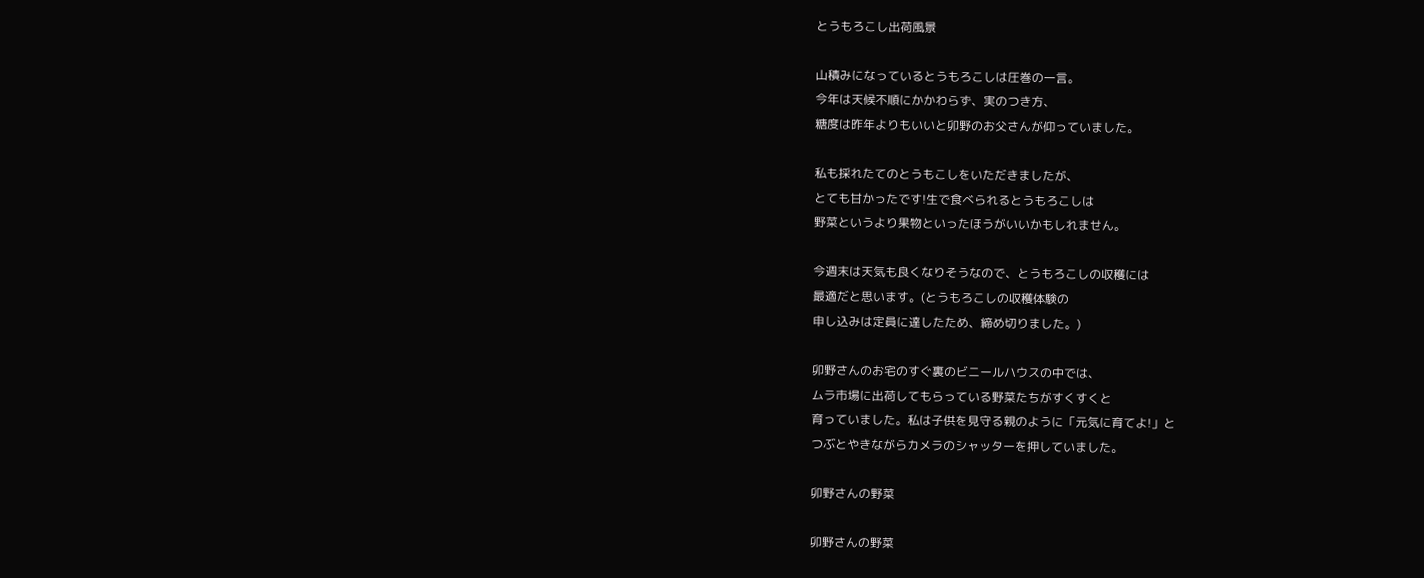とうもろこし出荷風景

山積みになっているとうもろこしは圧巻の一言。
今年は天候不順にかかわらず、実のつき方、
糖度は昨年よりもいいと卯野のお父さんが仰っていました。

私も採れたてのとうもこしをいただきましたが、
とても甘かったです!生で食べられるとうもろこしは
野菜というより果物といったほうがいいかもしれません。

今週末は天気も良くなりそうなので、とうもろこしの収穫には
最適だと思います。(とうもろこしの収穫体験の
申し込みは定員に達したため、締め切りました。)

卯野さんのお宅のすぐ裏のビニールハウスの中では、
ムラ市場に出荷してもらっている野菜たちがすくすくと
育っていました。私は子供を見守る親のように「元気に育てよ!」と
つぶとやきながらカメラのシャッターを押していました。

卯野さんの野菜

卯野さんの野菜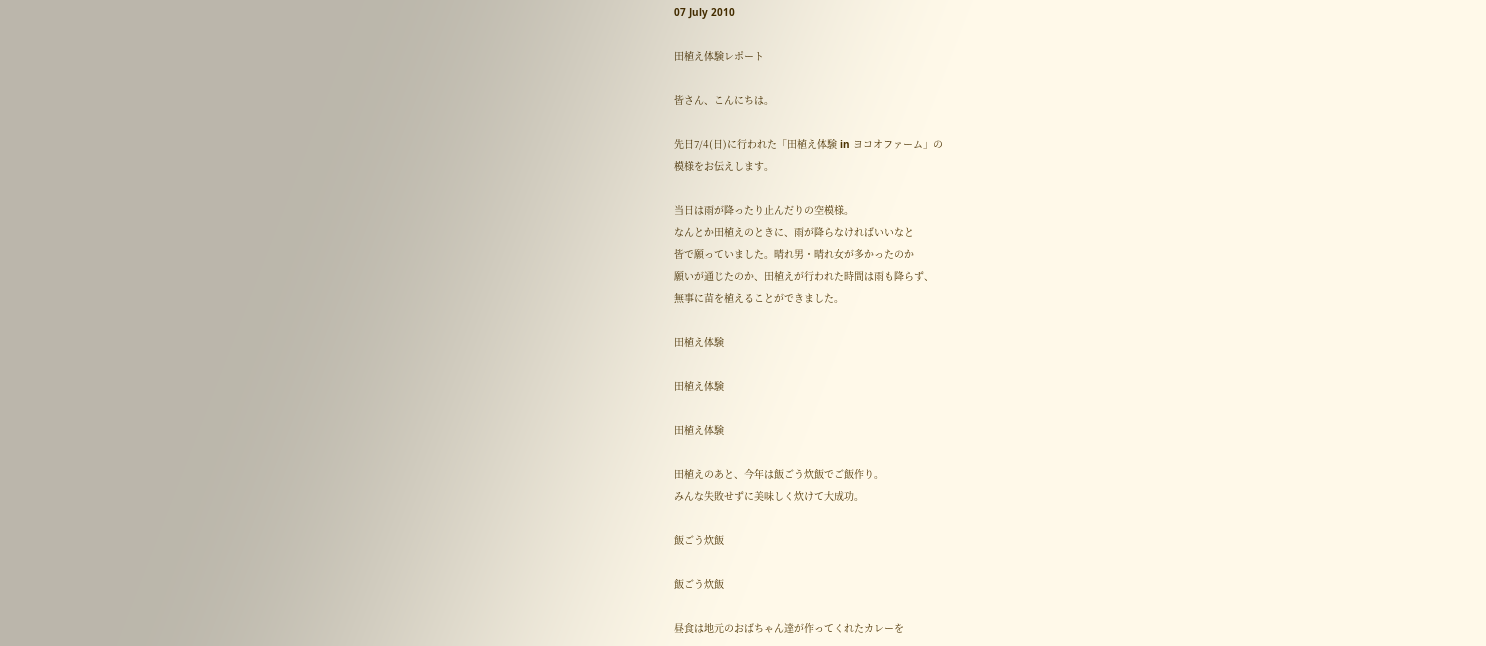07 July 2010

田植え体験レポート

皆さん、こんにちは。

先日7/4(日)に行われた「田植え体験 in ヨコオファーム」の
模様をお伝えします。

当日は雨が降ったり止んだりの空模様。
なんとか田植えのときに、雨が降らなければいいなと
皆で願っていました。晴れ男・晴れ女が多かったのか
願いが通じたのか、田植えが行われた時間は雨も降らず、
無事に苗を植えることができました。

田植え体験

田植え体験

田植え体験

田植えのあと、今年は飯ごう炊飯でご飯作り。
みんな失敗せずに美味しく炊けて大成功。

飯ごう炊飯

飯ごう炊飯

昼食は地元のおばちゃん達が作ってくれたカレーを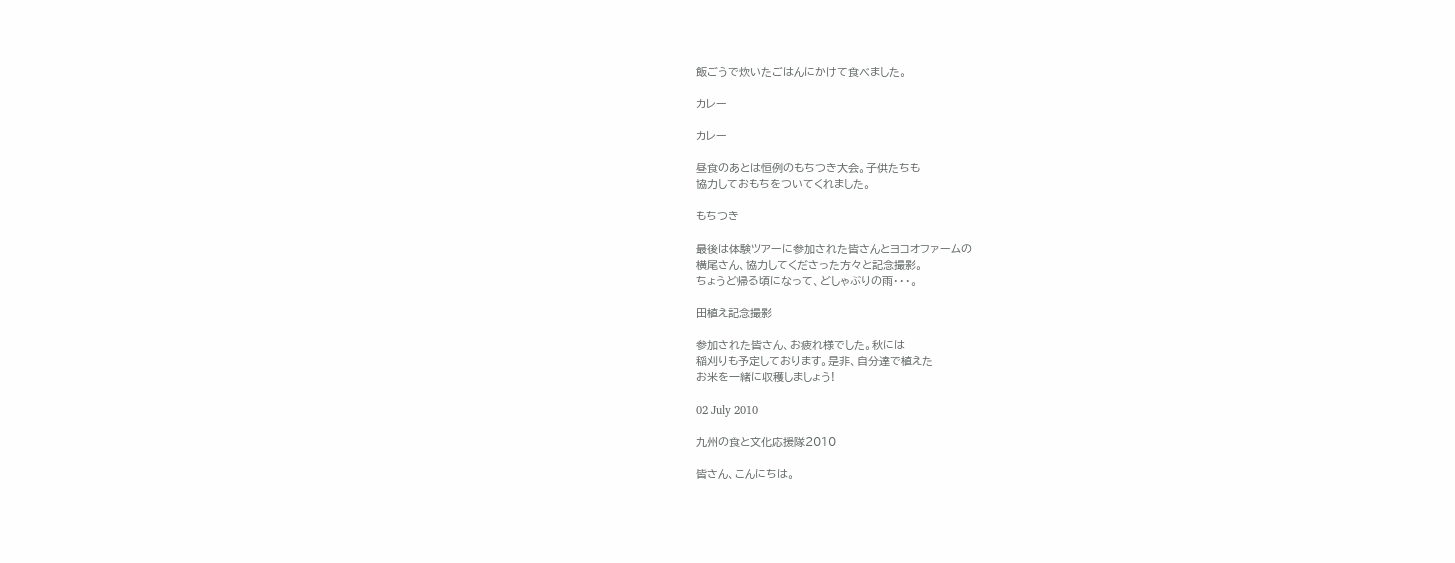飯ごうで炊いたごはんにかけて食べました。

カレー

カレー

昼食のあとは恒例のもちつき大会。子供たちも
協力しておもちをついてくれました。

もちつき

最後は体験ツアーに参加された皆さんとヨコオファームの
横尾さん、協力してくださった方々と記念撮影。
ちょうど帰る頃になって、どしゃぶりの雨・・・。

田植え記念撮影

参加された皆さん、お疲れ様でした。秋には
稲刈りも予定しております。是非、自分達で植えた
お米を一緒に収穫しましょう!

02 July 2010

九州の食と文化応援隊2010

皆さん、こんにちは。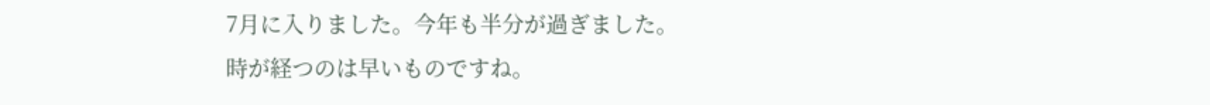7月に入りました。今年も半分が過ぎました。
時が経つのは早いものですね。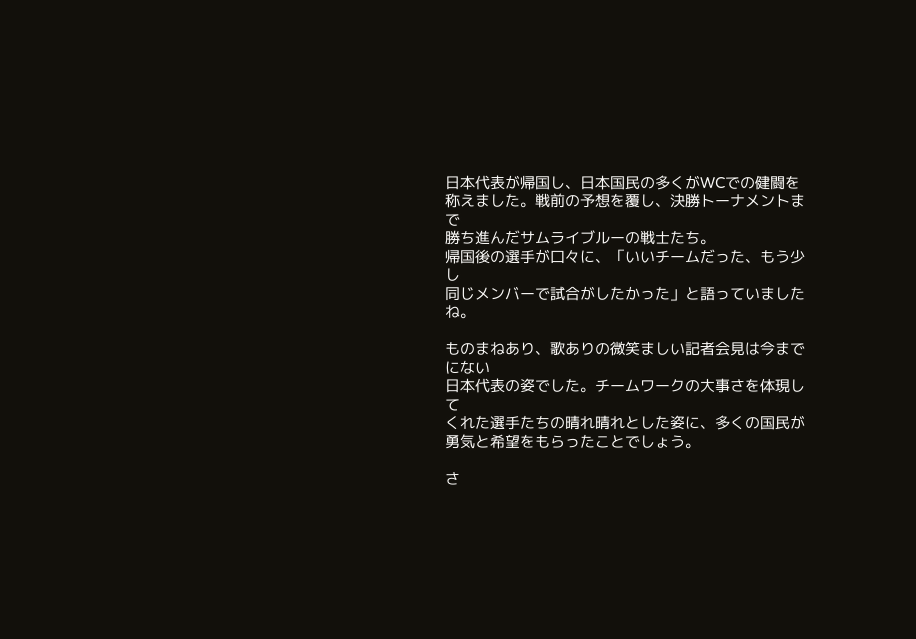日本代表が帰国し、日本国民の多くがWCでの健闘を
称えました。戦前の予想を覆し、決勝トーナメントまで
勝ち進んだサムライブルーの戦士たち。
帰国後の選手が口々に、「いいチームだった、もう少し
同じメンバーで試合がしたかった」と語っていましたね。

ものまねあり、歌ありの微笑ましい記者会見は今までにない
日本代表の姿でした。チームワークの大事さを体現して
くれた選手たちの晴れ晴れとした姿に、多くの国民が
勇気と希望をもらったことでしょう。

さ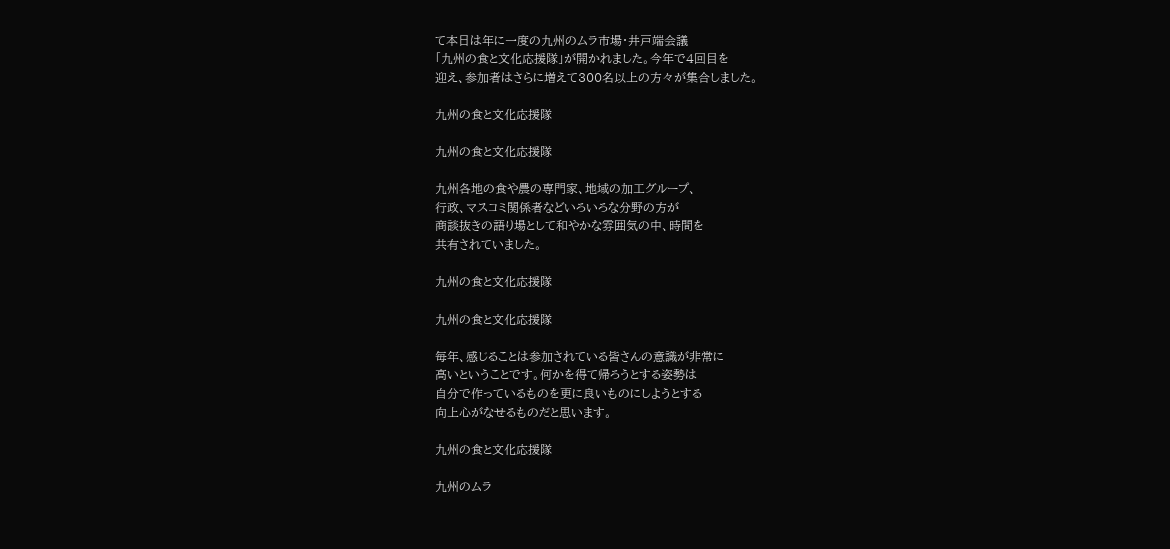て本日は年に一度の九州のムラ市場・井戸端会議
「九州の食と文化応援隊」が開かれました。今年で4回目を
迎え、参加者はさらに増えて300名以上の方々が集合しました。

九州の食と文化応援隊

九州の食と文化応援隊

九州各地の食や農の専門家、地域の加工グループ、
行政、マスコミ関係者などいろいろな分野の方が
商談抜きの語り場として和やかな雰囲気の中、時間を
共有されていました。

九州の食と文化応援隊

九州の食と文化応援隊

毎年、感じることは参加されている皆さんの意識が非常に
高いということです。何かを得て帰ろうとする姿勢は
自分で作っているものを更に良いものにしようとする
向上心がなせるものだと思います。

九州の食と文化応援隊

九州のムラ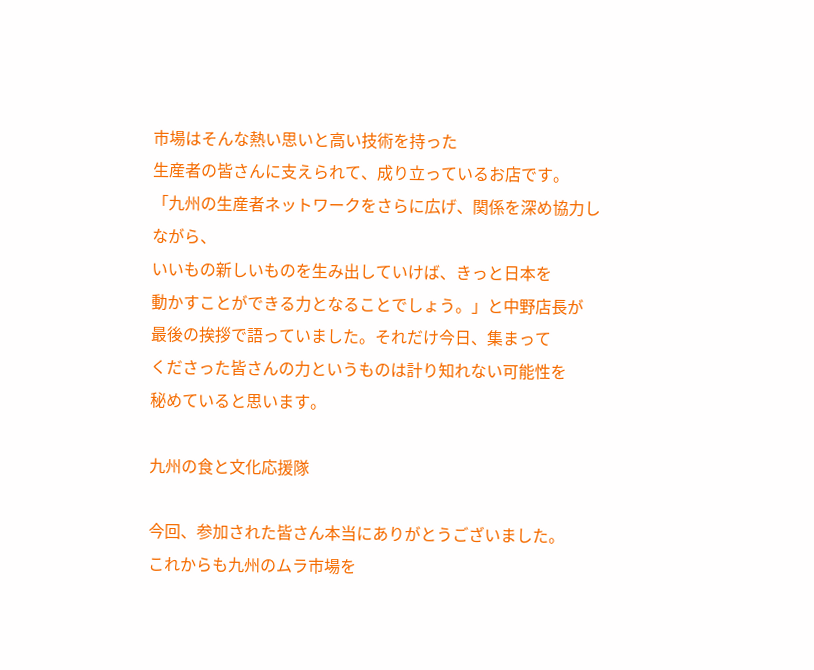市場はそんな熱い思いと高い技術を持った
生産者の皆さんに支えられて、成り立っているお店です。
「九州の生産者ネットワークをさらに広げ、関係を深め協力しながら、
いいもの新しいものを生み出していけば、きっと日本を
動かすことができる力となることでしょう。」と中野店長が
最後の挨拶で語っていました。それだけ今日、集まって
くださった皆さんの力というものは計り知れない可能性を
秘めていると思います。

九州の食と文化応援隊

今回、参加された皆さん本当にありがとうございました。
これからも九州のムラ市場を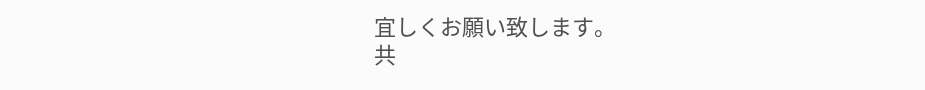宜しくお願い致します。
共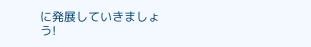に発展していきましょう!